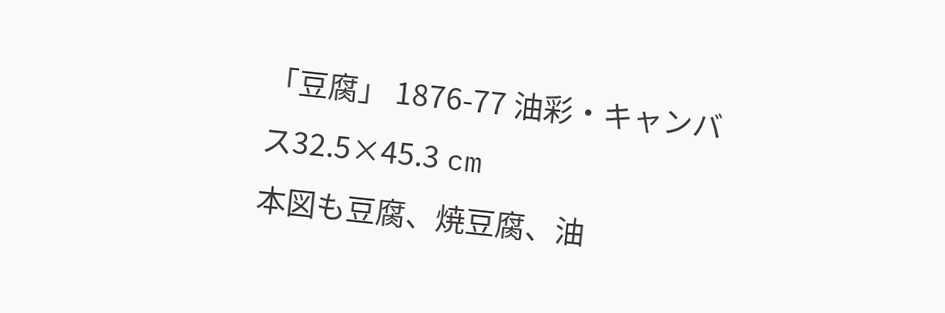「豆腐」 1876-77 油彩・キャンバス32.5×45.3 cm
本図も豆腐、焼豆腐、油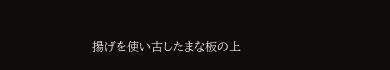揚げを使い古したまな板の上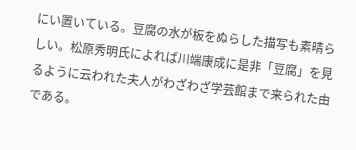にい置いている。豆腐の水が板をぬらした描写も素晴らしい。松原秀明氏によれば川端康成に是非「豆腐」を見るように云われた夫人がわざわざ学芸館まで来られた由である。